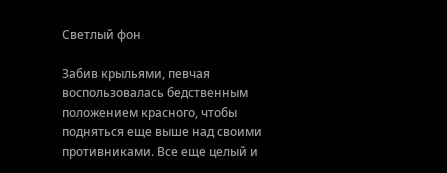Светлый фон

Забив крыльями, певчая воспользовалась бедственным положением красного, чтобы подняться еще выше над своими противниками. Все еще целый и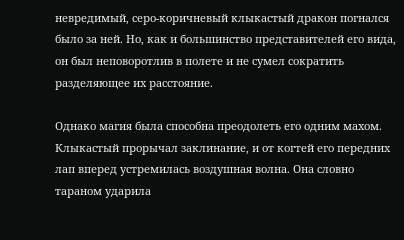невредимый, серо-коричневый клыкастый дракон погнался было за ней. Но, как и большинство представителей его вида, он был неповоротлив в полете и не сумел сократить разделяющее их расстояние.

Однако магия была способна преодолеть его одним махом. Клыкастый прорычал заклинание, и от когтей его передних лап вперед устремилась воздушная волна. Она словно тараном ударила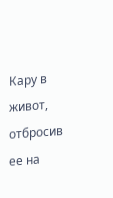Кару в живот, отбросив ее на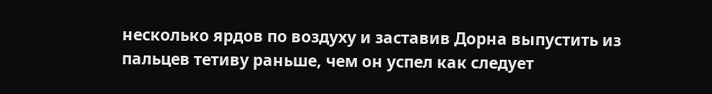несколько ярдов по воздуху и заставив Дорна выпустить из пальцев тетиву раньше, чем он успел как следует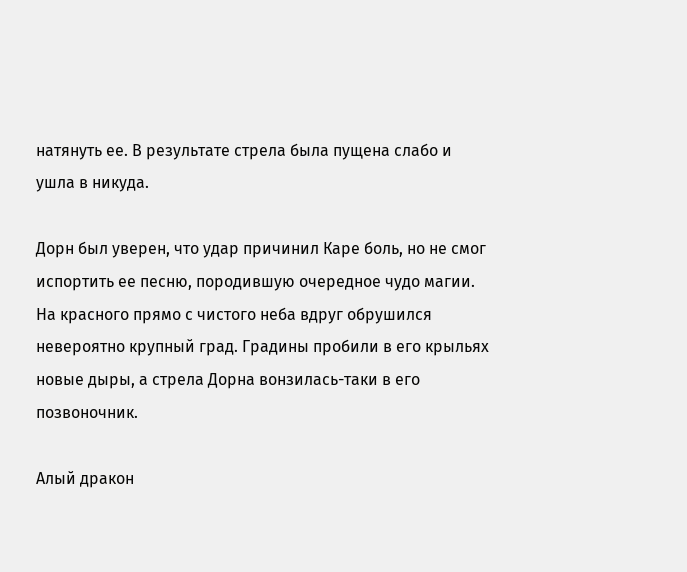натянуть ее. В результате стрела была пущена слабо и ушла в никуда.

Дорн был уверен, что удар причинил Каре боль, но не смог испортить ее песню, породившую очередное чудо магии. На красного прямо с чистого неба вдруг обрушился невероятно крупный град. Градины пробили в его крыльях новые дыры, а стрела Дорна вонзилась-таки в его позвоночник.

Алый дракон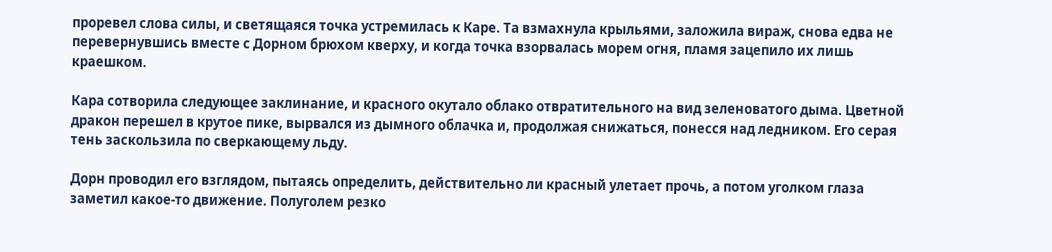проревел слова силы, и светящаяся точка устремилась к Каре. Та взмахнула крыльями, заложила вираж, снова едва не перевернувшись вместе с Дорном брюхом кверху, и когда точка взорвалась морем огня, пламя зацепило их лишь краешком.

Кара сотворила следующее заклинание, и красного окутало облако отвратительного на вид зеленоватого дыма. Цветной дракон перешел в крутое пике, вырвался из дымного облачка и, продолжая снижаться, понесся над ледником. Его серая тень заскользила по сверкающему льду.

Дорн проводил его взглядом, пытаясь определить, действительно ли красный улетает прочь, а потом уголком глаза заметил какое-то движение. Полуголем резко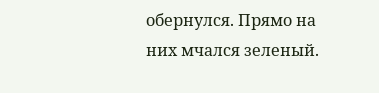обернулся. Прямо на них мчался зеленый.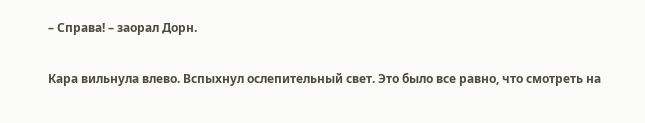– Справа! – заорал Дорн.

Кара вильнула влево. Вспыхнул ослепительный свет. Это было все равно, что смотреть на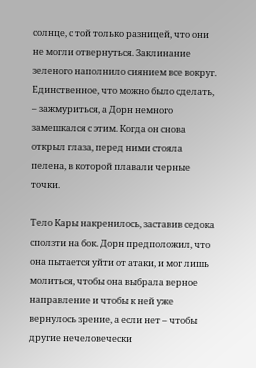солнце, с той только разницей, что они не могли отвернуться. Заклинание зеленого наполнило сиянием все вокруг. Единственное, что можно было сделать, – зажмуриться, а Дорн немного замешкался с этим. Когда он снова открыл глаза, перед ними стояла пелена, в которой плавали черные точки.

Тело Кары накренилось, заставив седока сползти на бок. Дорн предположил, что она пытается уйти от атаки, и мог лишь молиться, чтобы она выбрала верное направление и чтобы к ней уже вернулось зрение, а если нет – чтобы другие нечеловечески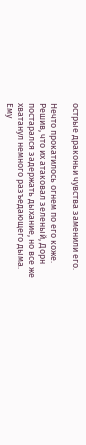острые драконьи чувства заменили его.

Нечто прокатилось огнем по его коже. Решив, что их атаковал зеленый, Дорн постарался задержать дыхание, но все же хватанул немного разъедающего дыма. Ему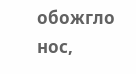обожгло нос,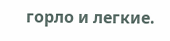горло и легкие.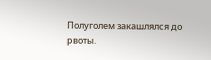Полуголем закашлялся до рвоты.